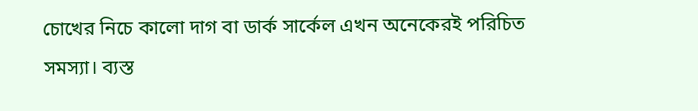চোখের নিচে কালো দাগ বা ডার্ক সার্কেল এখন অনেকেরই পরিচিত সমস্যা। ব্যস্ত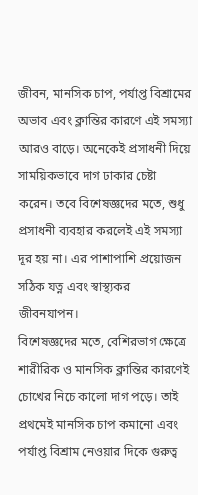জীবন, মানসিক চাপ, পর্যাপ্ত বিশ্রামের অভাব এবং ক্লান্তির কারণে এই সমস্যা আরও বাড়ে। অনেকেই প্রসাধনী দিয়ে সাময়িকভাবে দাগ ঢাকার চেষ্টা করেন। তবে বিশেষজ্ঞদের মতে, শুধু প্রসাধনী ব্যবহার করলেই এই সমস্যা দূর হয় না। এর পাশাপাশি প্রয়োজন সঠিক যত্ন এবং স্বাস্থ্যকর জীবনযাপন।
বিশেষজ্ঞদের মতে, বেশিরভাগ ক্ষেত্রে শারীরিক ও মানসিক ক্লান্তির কারণেই চোখের নিচে কালো দাগ পড়ে। তাই প্রথমেই মানসিক চাপ কমানো এবং পর্যাপ্ত বিশ্রাম নেওয়ার দিকে গুরুত্ব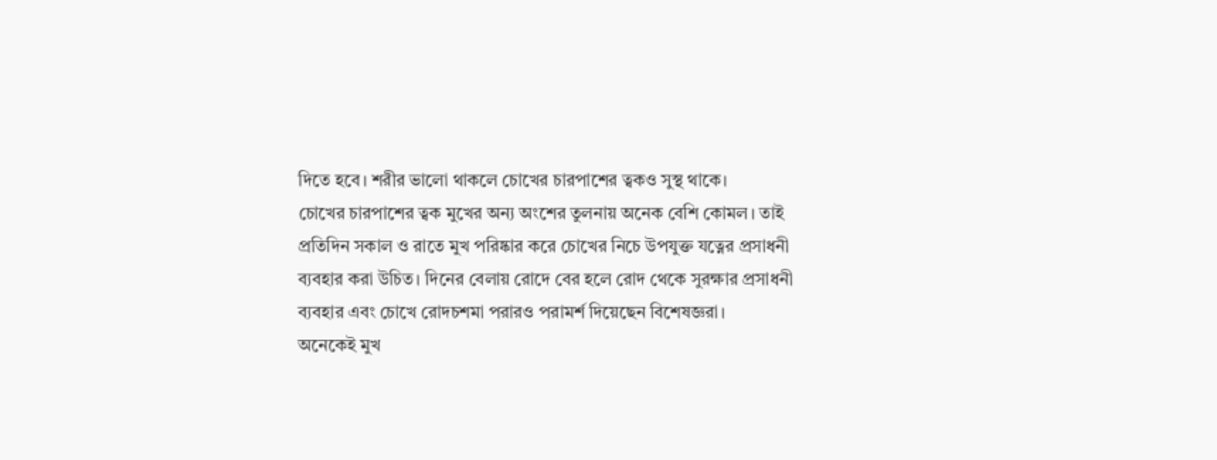দিতে হবে। শরীর ভালো থাকলে চোখের চারপাশের ত্বকও সুস্থ থাকে।
চোখের চারপাশের ত্বক মুখের অন্য অংশের তুলনায় অনেক বেশি কোমল। তাই প্রতিদিন সকাল ও রাতে মুখ পরিষ্কার করে চোখের নিচে উপযুক্ত যত্নের প্রসাধনী ব্যবহার করা উচিত। দিনের বেলায় রোদে বের হলে রোদ থেকে সুরক্ষার প্রসাধনী ব্যবহার এবং চোখে রোদচশমা পরারও পরামর্শ দিয়েছেন বিশেষজ্ঞরা।
অনেকেই মুখ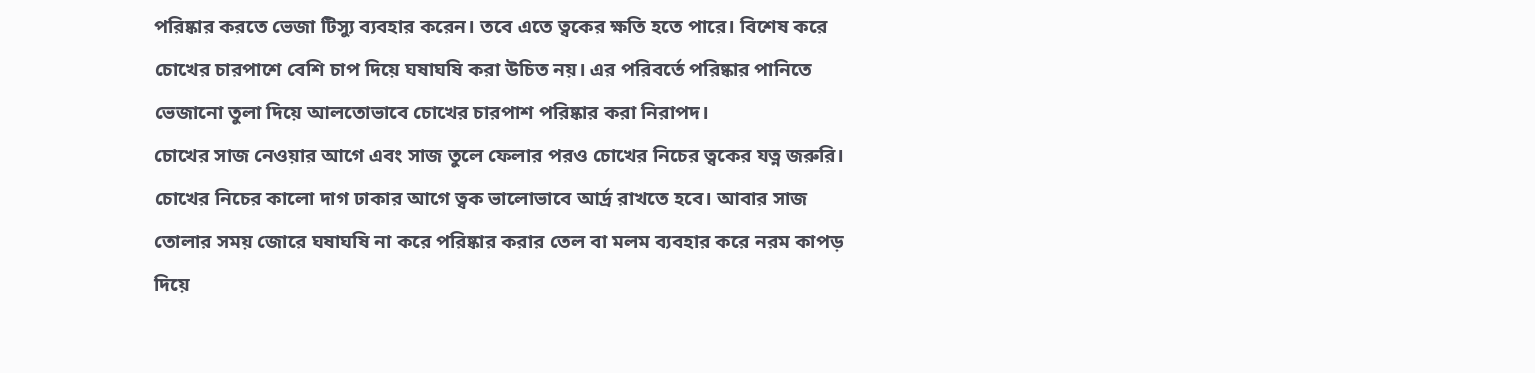পরিষ্কার করতে ভেজা টিস্যু ব্যবহার করেন। তবে এতে ত্বকের ক্ষতি হতে পারে। বিশেষ করে চোখের চারপাশে বেশি চাপ দিয়ে ঘষাঘষি করা উচিত নয়। এর পরিবর্তে পরিষ্কার পানিতে ভেজানো তুলা দিয়ে আলতোভাবে চোখের চারপাশ পরিষ্কার করা নিরাপদ।
চোখের সাজ নেওয়ার আগে এবং সাজ তুলে ফেলার পরও চোখের নিচের ত্বকের যত্ন জরুরি। চোখের নিচের কালো দাগ ঢাকার আগে ত্বক ভালোভাবে আর্দ্র রাখতে হবে। আবার সাজ তোলার সময় জোরে ঘষাঘষি না করে পরিষ্কার করার তেল বা মলম ব্যবহার করে নরম কাপড় দিয়ে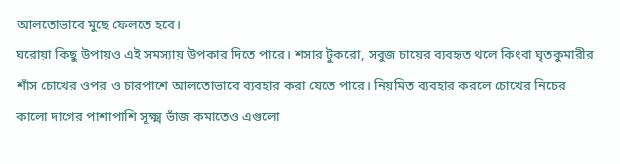আলতোভাবে মুছে ফেলতে হবে।
ঘরোয়া কিছু উপায়ও এই সমস্যায় উপকার দিতে পারে। শসার টুকরো, সবুজ চায়ের ব্যবহৃত থলে কিংবা ঘৃতকুমারীর শাঁস চোখের ওপর ও চারপাশে আলতোভাবে ব্যবহার করা যেতে পারে। নিয়মিত ব্যবহার করলে চোখের নিচের কালো দাগের পাশাপাশি সূক্ষ্ম ভাঁজ কমাতেও এগুলো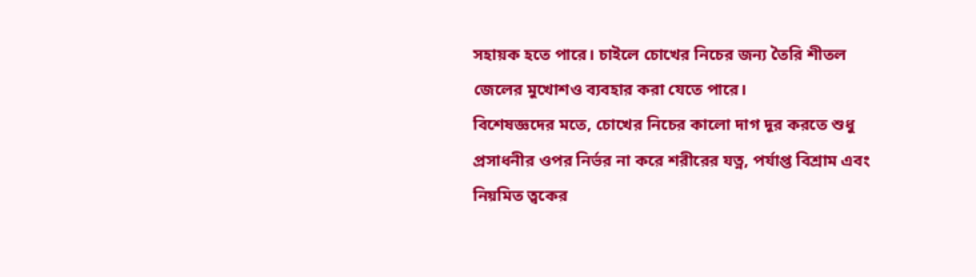সহায়ক হতে পারে। চাইলে চোখের নিচের জন্য তৈরি শীতল জেলের মুখোশও ব্যবহার করা যেতে পারে।
বিশেষজ্ঞদের মতে, চোখের নিচের কালো দাগ দূর করতে শুধু প্রসাধনীর ওপর নির্ভর না করে শরীরের যত্ন, পর্যাপ্ত বিশ্রাম এবং নিয়মিত ত্বকের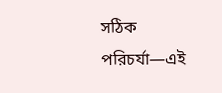সঠিক পরিচর্যা—এই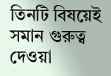তিনটি বিষয়েই সমান গুরুত্ব দেওয়া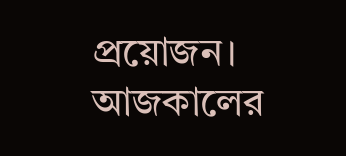প্রয়োজন।
আজকালের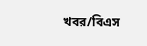খবর/বিএস